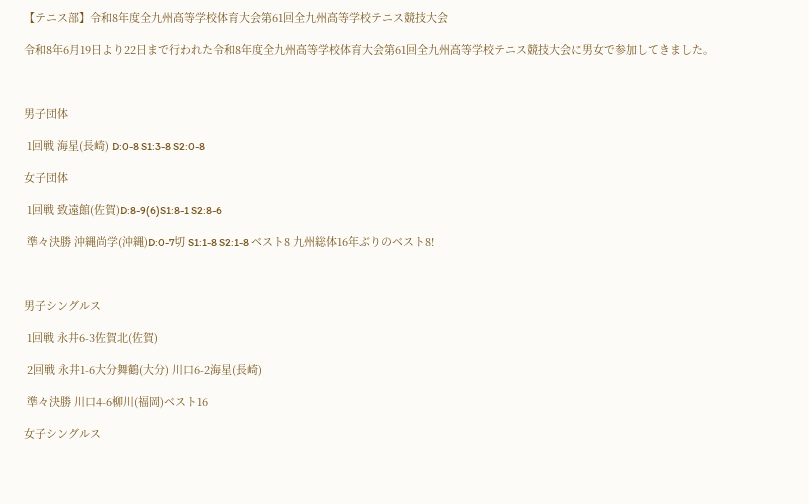【テニス部】令和8年度全九州高等学校体育大会第61回全九州高等学校テニス競技大会

令和8年6月19日より22日まで行われた令和8年度全九州高等学校体育大会第61回全九州高等学校テニス競技大会に男女で参加してきました。



男子団体

 1回戦 海星(長崎) D:0-8 S1:3-8 S2:0-8

女子団体

 1回戦 致遠館(佐賀)D:8-9(6)S1:8-1 S2:8-6

 準々決勝 沖縄尚学(沖縄)D:0-7切 S1:1-8 S2:1-8 ベスト8 九州総体16年ぶりのベスト8!



男子シングルス

 1回戦 永井6-3佐賀北(佐賀)

 2回戦 永井1-6大分舞鶴(大分) 川口6-2海星(長崎)

 準々決勝 川口4-6柳川(福岡)ベスト16

女子シングルス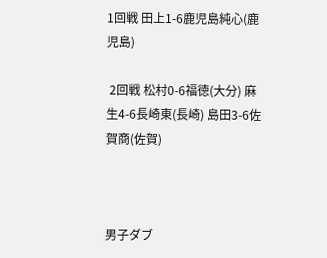1回戦 田上1-6鹿児島純心(鹿児島)

 2回戦 松村0-6福徳(大分) 麻生4-6長崎東(長崎) 島田3-6佐賀商(佐賀)



男子ダブ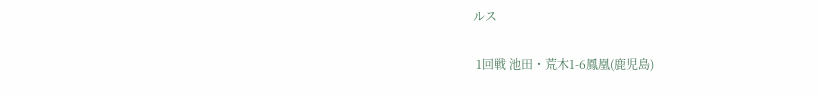ルス

 1回戦 池田・荒木1-6鳳凰(鹿児島)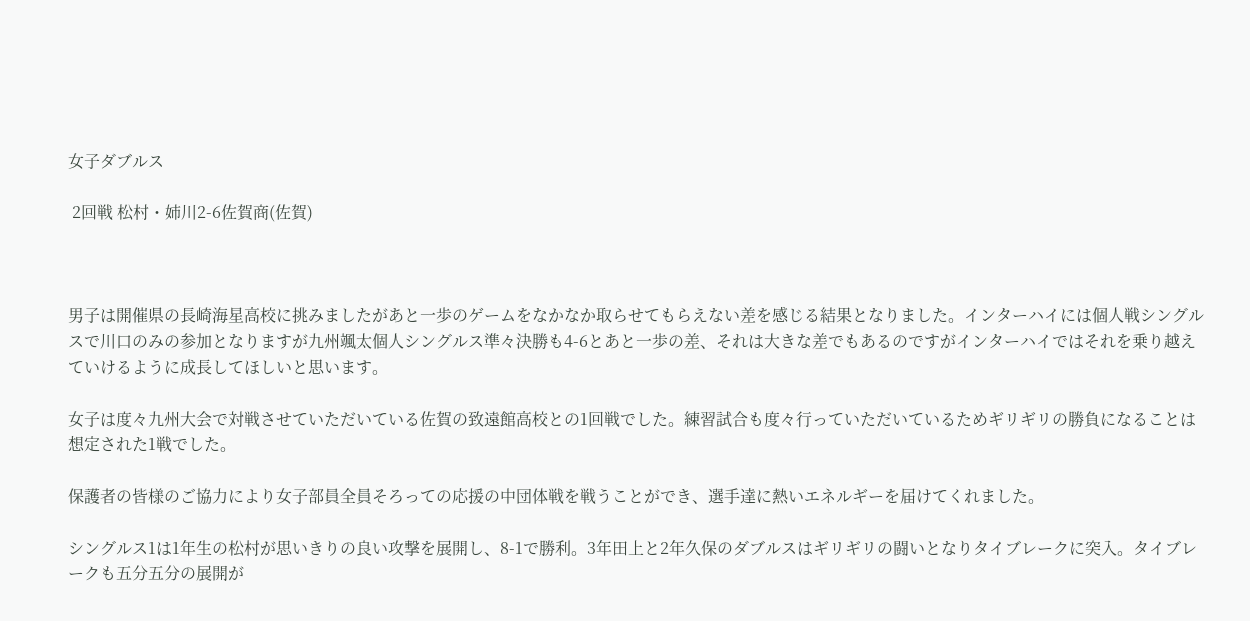女子ダブルス

 2回戦 松村・姉川2-6佐賀商(佐賀)



男子は開催県の長崎海星高校に挑みましたがあと一歩のゲームをなかなか取らせてもらえない差を感じる結果となりました。インターハイには個人戦シングルスで川口のみの参加となりますが九州颯太個人シングルス準々決勝も4-6とあと一歩の差、それは大きな差でもあるのですがインターハイではそれを乗り越えていけるように成長してほしいと思います。

女子は度々九州大会で対戦させていただいている佐賀の致遠館高校との1回戦でした。練習試合も度々行っていただいているためギリギリの勝負になることは想定された1戦でした。

保護者の皆様のご協力により女子部員全員そろっての応援の中団体戦を戦うことができ、選手達に熱いエネルギーを届けてくれました。

シングルス1は1年生の松村が思いきりの良い攻撃を展開し、8-1で勝利。3年田上と2年久保のダブルスはギリギリの闘いとなりタイブレークに突入。タイブレークも五分五分の展開が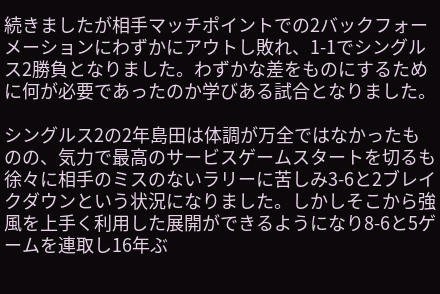続きましたが相手マッチポイントでの2バックフォーメーションにわずかにアウトし敗れ、1-1でシングルス2勝負となりました。わずかな差をものにするために何が必要であったのか学びある試合となりました。

シングルス2の2年島田は体調が万全ではなかったものの、気力で最高のサービスゲームスタートを切るも徐々に相手のミスのないラリーに苦しみ3-6と2ブレイクダウンという状況になりました。しかしそこから強風を上手く利用した展開ができるようになり8-6と5ゲームを連取し16年ぶ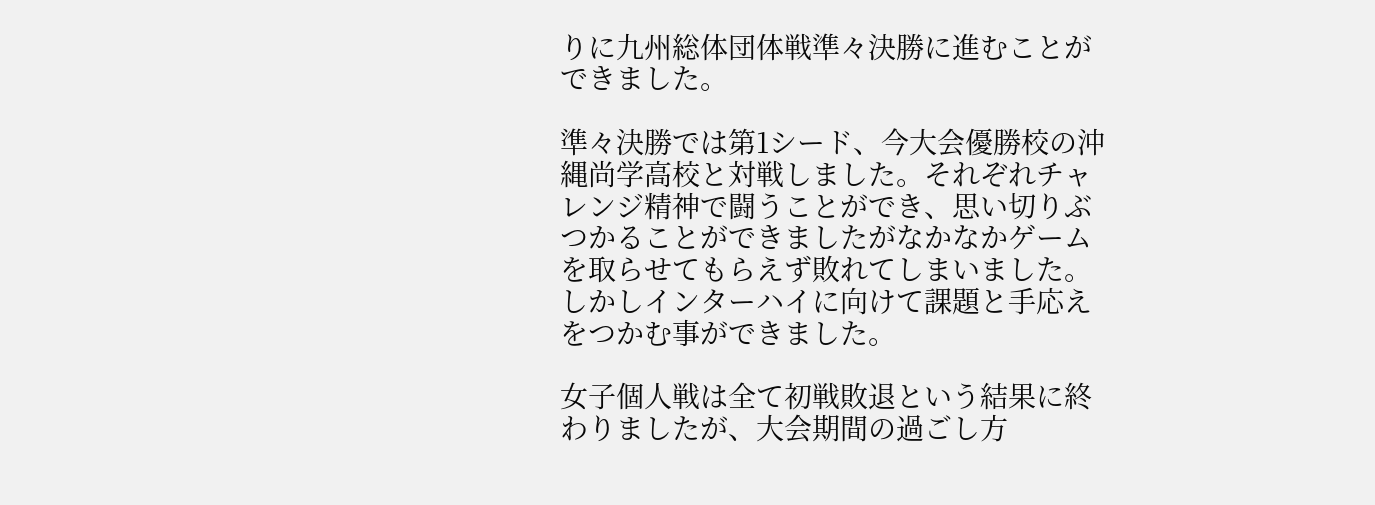りに九州総体団体戦準々決勝に進むことができました。

準々決勝では第1シード、今大会優勝校の沖縄尚学高校と対戦しました。それぞれチャレンジ精神で闘うことができ、思い切りぶつかることができましたがなかなかゲームを取らせてもらえず敗れてしまいました。しかしインターハイに向けて課題と手応えをつかむ事ができました。

女子個人戦は全て初戦敗退という結果に終わりましたが、大会期間の過ごし方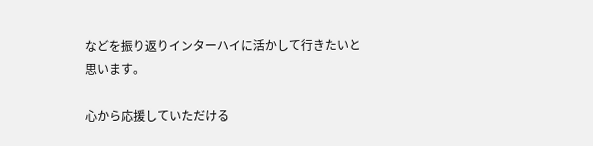などを振り返りインターハイに活かして行きたいと思います。

心から応援していただける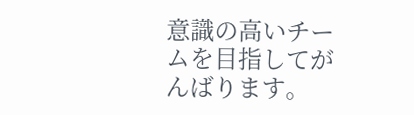意識の高いチームを目指してがんばります。